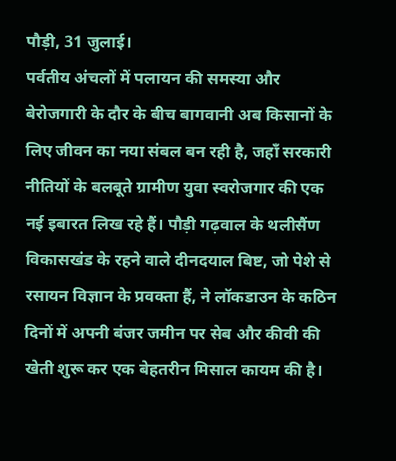पौड़ी, 31 जुलाई।
पर्वतीय अंचलों में पलायन की समस्या और बेरोजगारी के दौर के बीच बागवानी अब किसानों के लिए जीवन का नया संबल बन रही है, जहाँ सरकारी नीतियों के बलबूते ग्रामीण युवा स्वरोजगार की एक नई इबारत लिख रहे हैं। पौड़ी गढ़वाल के थलीसैंण विकासखंड के रहने वाले दीनदयाल बिष्ट, जो पेशे से रसायन विज्ञान के प्रवक्ता हैं, ने लॉकडाउन के कठिन दिनों में अपनी बंजर जमीन पर सेब और कीवी की खेती शुरू कर एक बेहतरीन मिसाल कायम की है।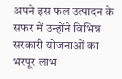अपने इस फल उत्पादन के सफर में उन्होंने विभिन्न सरकारी योजनाओं का भरपूर लाभ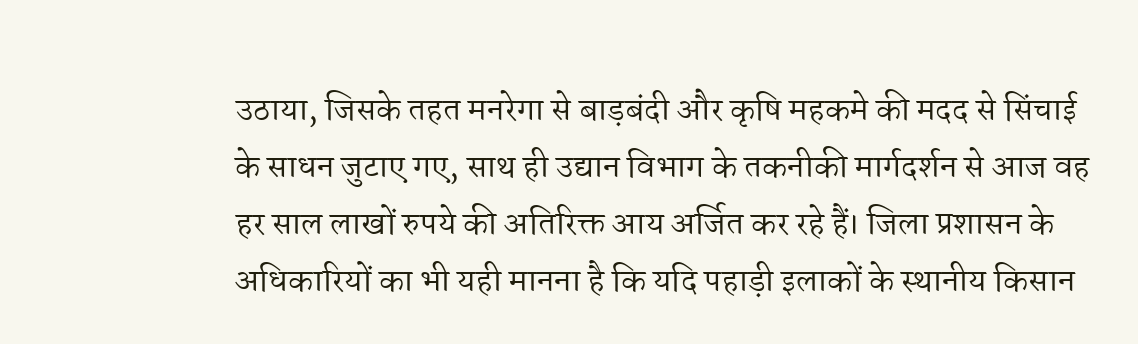उठाया, जिसके तहत मनरेगा से बाड़बंदी और कृषि महकमे की मदद से सिंचाई के साधन जुटाए गए, साथ ही उद्यान विभाग के तकनीकी मार्गदर्शन से आज वह हर साल लाखों रुपये की अतिरिक्त आय अर्जित कर रहे हैं। जिला प्रशासन के अधिकारियों का भी यही मानना है कि यदि पहाड़ी इलाकों के स्थानीय किसान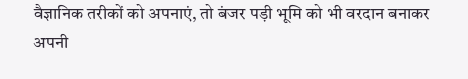वैज्ञानिक तरीकों को अपनाएं, तो बंजर पड़ी भूमि को भी वरदान बनाकर अपनी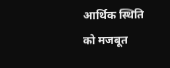आर्थिक स्थिति को मजबूत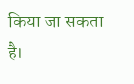किया जा सकता है।